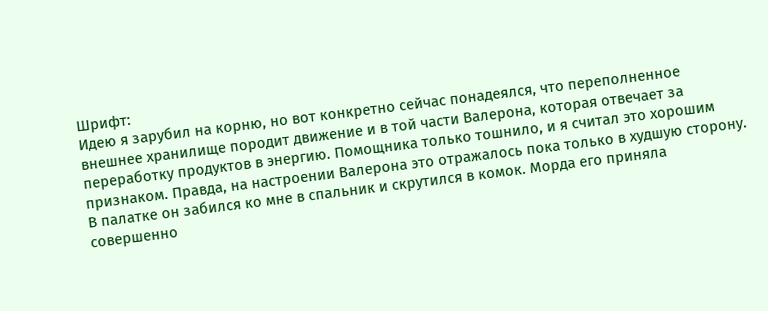Шрифт:
Идею я зарубил на корню, но вот конкретно сейчас понадеялся, что переполненное внешнее хранилище породит движение и в той части Валерона, которая отвечает за переработку продуктов в энергию. Помощника только тошнило, и я считал это хорошим признаком. Правда, на настроении Валерона это отражалось пока только в худшую сторону.
В палатке он забился ко мне в спальник и скрутился в комок. Морда его приняла совершенно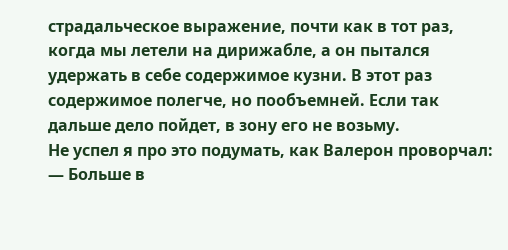страдальческое выражение, почти как в тот раз, когда мы летели на дирижабле, а он пытался удержать в себе содержимое кузни. В этот раз содержимое полегче, но пообъемней. Если так дальше дело пойдет, в зону его не возьму.
Не успел я про это подумать, как Валерон проворчал:
— Больше в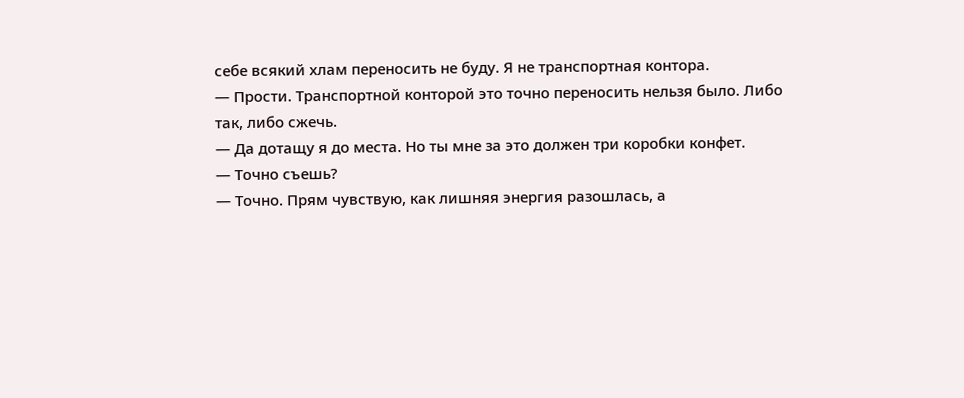себе всякий хлам переносить не буду. Я не транспортная контора.
— Прости. Транспортной конторой это точно переносить нельзя было. Либо так, либо сжечь.
— Да дотащу я до места. Но ты мне за это должен три коробки конфет.
— Точно съешь?
— Точно. Прям чувствую, как лишняя энергия разошлась, а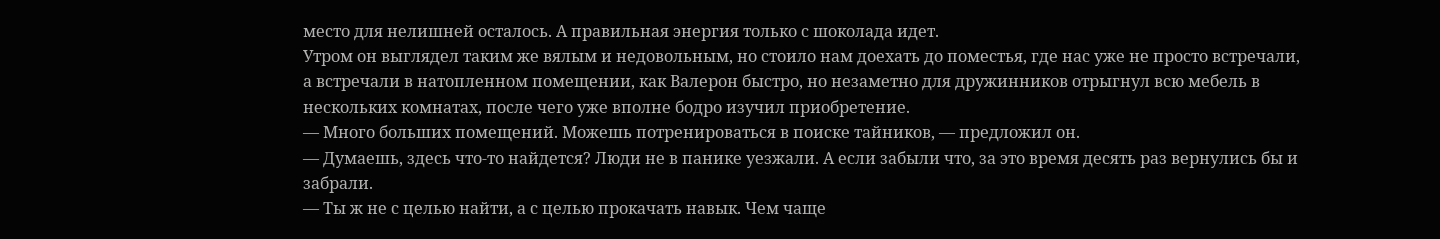место для нелишней осталось. А правильная энергия только с шоколада идет.
Утром он выглядел таким же вялым и недовольным, но стоило нам доехать до поместья, где нас уже не просто встречали, а встречали в натопленном помещении, как Валерон быстро, но незаметно для дружинников отрыгнул всю мебель в нескольких комнатах, после чего уже вполне бодро изучил приобретение.
— Много больших помещений. Можешь потренироваться в поиске тайников, — предложил он.
— Думаешь, здесь что-то найдется? Люди не в панике уезжали. А если забыли что, за это время десять раз вернулись бы и забрали.
— Ты ж не с целью найти, а с целью прокачать навык. Чем чаще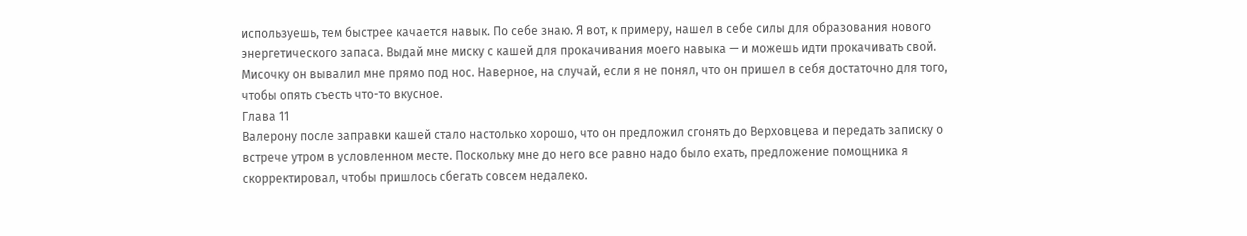используешь, тем быстрее качается навык. По себе знаю. Я вот, к примеру, нашел в себе силы для образования нового энергетического запаса. Выдай мне миску с кашей для прокачивания моего навыка — и можешь идти прокачивать свой.
Мисочку он вывалил мне прямо под нос. Наверное, на случай, если я не понял, что он пришел в себя достаточно для того, чтобы опять съесть что-то вкусное.
Глава 11
Валерону после заправки кашей стало настолько хорошо, что он предложил сгонять до Верховцева и передать записку о встрече утром в условленном месте. Поскольку мне до него все равно надо было ехать, предложение помощника я скорректировал, чтобы пришлось сбегать совсем недалеко.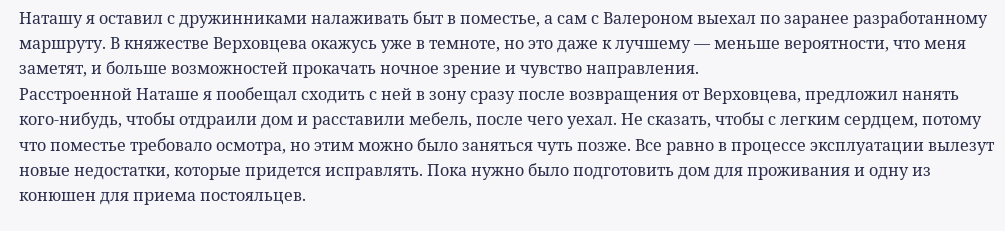Наташу я оставил с дружинниками налаживать быт в поместье, а сам с Валероном выехал по заранее разработанному маршруту. В княжестве Верховцева окажусь уже в темноте, но это даже к лучшему — меньше вероятности, что меня заметят, и больше возможностей прокачать ночное зрение и чувство направления.
Расстроенной Наташе я пообещал сходить с ней в зону сразу после возвращения от Верховцева, предложил нанять кого-нибудь, чтобы отдраили дом и расставили мебель, после чего уехал. Не сказать, чтобы с легким сердцем, потому что поместье требовало осмотра, но этим можно было заняться чуть позже. Все равно в процессе эксплуатации вылезут новые недостатки, которые придется исправлять. Пока нужно было подготовить дом для проживания и одну из конюшен для приема постояльцев.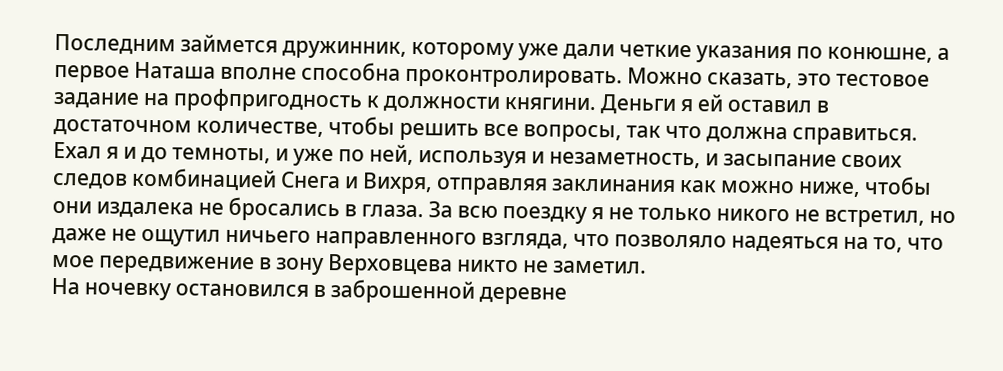Последним займется дружинник, которому уже дали четкие указания по конюшне, а первое Наташа вполне способна проконтролировать. Можно сказать, это тестовое задание на профпригодность к должности княгини. Деньги я ей оставил в достаточном количестве, чтобы решить все вопросы, так что должна справиться.
Ехал я и до темноты, и уже по ней, используя и незаметность, и засыпание своих следов комбинацией Снега и Вихря, отправляя заклинания как можно ниже, чтобы они издалека не бросались в глаза. За всю поездку я не только никого не встретил, но даже не ощутил ничьего направленного взгляда, что позволяло надеяться на то, что мое передвижение в зону Верховцева никто не заметил.
На ночевку остановился в заброшенной деревне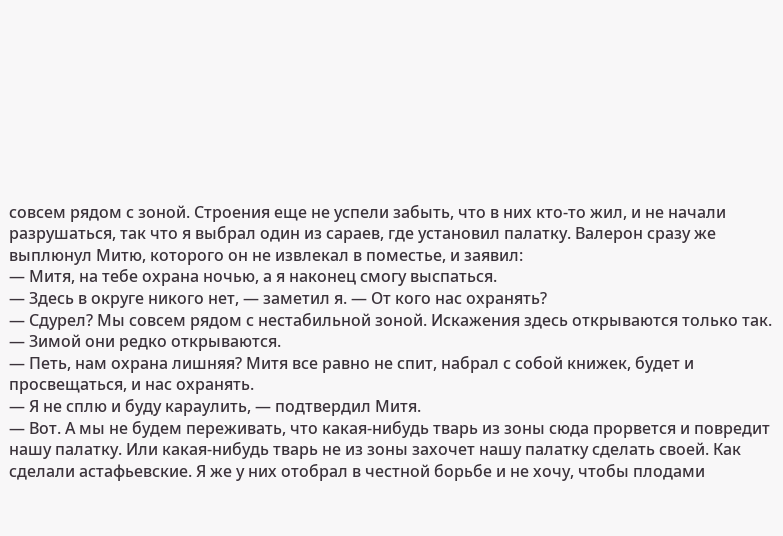совсем рядом с зоной. Строения еще не успели забыть, что в них кто-то жил, и не начали разрушаться, так что я выбрал один из сараев, где установил палатку. Валерон сразу же выплюнул Митю, которого он не извлекал в поместье, и заявил:
— Митя, на тебе охрана ночью, а я наконец смогу выспаться.
— Здесь в округе никого нет, — заметил я. — От кого нас охранять?
— Сдурел? Мы совсем рядом с нестабильной зоной. Искажения здесь открываются только так.
— Зимой они редко открываются.
— Петь, нам охрана лишняя? Митя все равно не спит, набрал с собой книжек, будет и просвещаться, и нас охранять.
— Я не сплю и буду караулить, — подтвердил Митя.
— Вот. А мы не будем переживать, что какая-нибудь тварь из зоны сюда прорвется и повредит нашу палатку. Или какая-нибудь тварь не из зоны захочет нашу палатку сделать своей. Как сделали астафьевские. Я же у них отобрал в честной борьбе и не хочу, чтобы плодами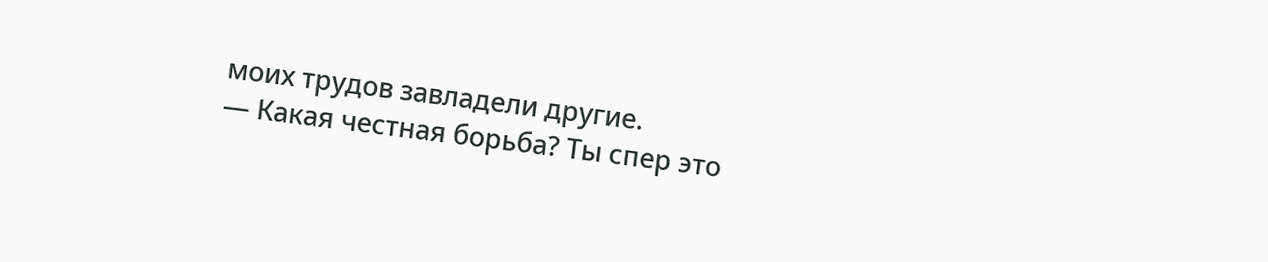моих трудов завладели другие.
— Какая честная борьба? Ты спер это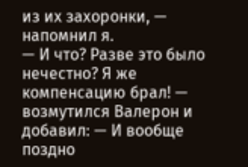из их захоронки, — напомнил я.
— И что? Разве это было нечестно? Я же компенсацию брал! — возмутился Валерон и добавил: — И вообще поздно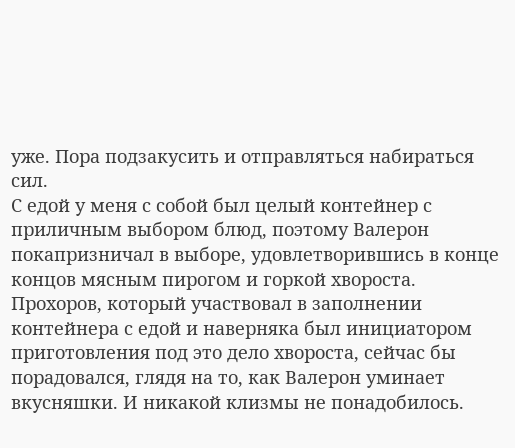уже. Пора подзакусить и отправляться набираться сил.
С едой у меня с собой был целый контейнер с приличным выбором блюд, поэтому Валерон покапризничал в выборе, удовлетворившись в конце концов мясным пирогом и горкой хвороста. Прохоров, который участвовал в заполнении контейнера с едой и наверняка был инициатором приготовления под это дело хвороста, сейчас бы порадовался, глядя на то, как Валерон уминает вкусняшки. И никакой клизмы не понадобилось.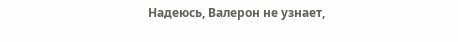Надеюсь, Валерон не узнает,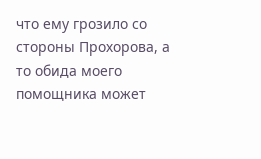что ему грозило со стороны Прохорова, а то обида моего помощника может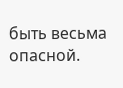быть весьма опасной.